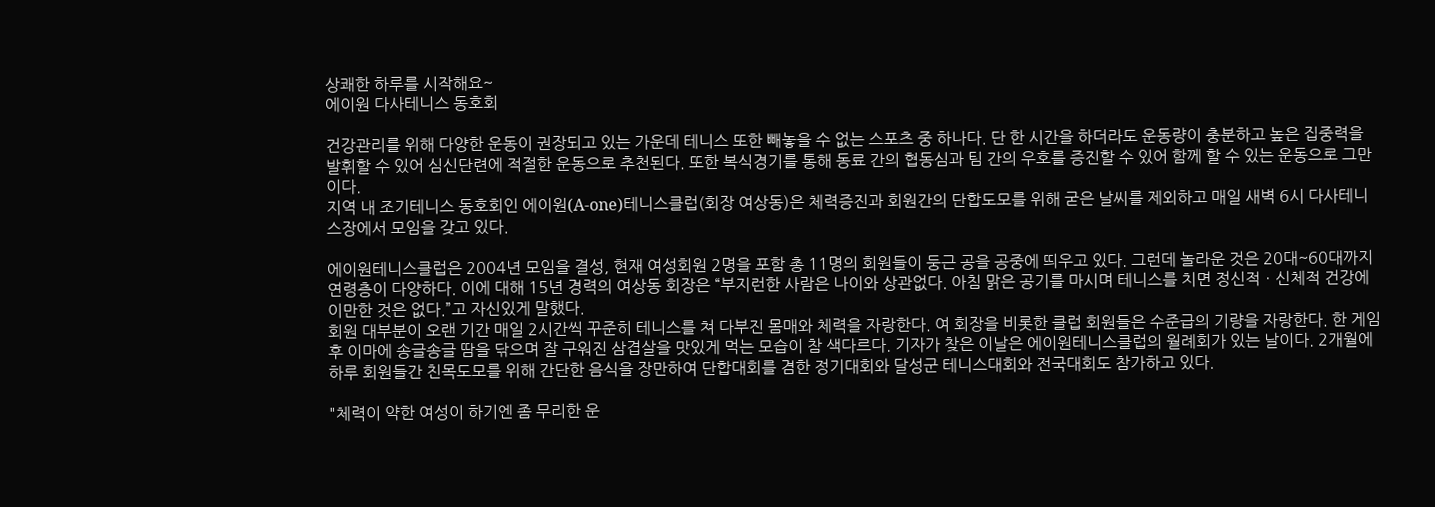상쾌한 하루를 시작해요~
에이원 다사테니스 동호회

건강관리를 위해 다양한 운동이 권장되고 있는 가운데 테니스 또한 빼놓을 수 없는 스포츠 중 하나다. 단 한 시간을 하더라도 운동량이 충분하고 높은 집중력을 발휘할 수 있어 심신단련에 적절한 운동으로 추천된다. 또한 복식경기를 통해 동료 간의 협동심과 팀 간의 우호를 증진할 수 있어 함께 할 수 있는 운동으로 그만이다.
지역 내 조기테니스 동호회인 에이원(A-one)테니스클럽(회장 여상동)은 체력증진과 회원간의 단합도모를 위해 굳은 날씨를 제외하고 매일 새벽 6시 다사테니스장에서 모임을 갖고 있다.

에이원테니스클럽은 2004년 모임을 결성, 현재 여성회원 2명을 포함 총 11명의 회원들이 둥근 공을 공중에 띄우고 있다. 그런데 놀라운 것은 20대~60대까지 연령층이 다양하다. 이에 대해 15년 경력의 여상동 회장은 “부지런한 사람은 나이와 상관없다. 아침 맑은 공기를 마시며 테니스를 치면 정신적ㆍ신체적 건강에 이만한 것은 없다.”고 자신있게 말했다.
회원 대부분이 오랜 기간 매일 2시간씩 꾸준히 테니스를 쳐 다부진 몸매와 체력을 자랑한다. 여 회장을 비롯한 클럽 회원들은 수준급의 기량을 자랑한다. 한 게임 후 이마에 송글송글 땀을 닦으며 잘 구워진 삼겹살을 맛있게 먹는 모습이 참 색다르다. 기자가 찾은 이날은 에이원테니스클럽의 월례회가 있는 날이다. 2개월에 하루 회원들간 친목도모를 위해 간단한 음식을 장만하여 단합대회를 겸한 정기대회와 달성군 테니스대회와 전국대회도 참가하고 있다.

"체력이 약한 여성이 하기엔 좀 무리한 운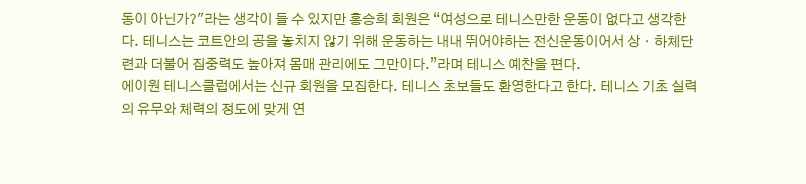동이 아닌가?"라는 생각이 들 수 있지만 홍승희 회원은 “여성으로 테니스만한 운동이 없다고 생각한다. 테니스는 코트안의 공을 놓치지 않기 위해 운동하는 내내 뛰어야하는 전신운동이어서 상ㆍ하체단련과 더불어 집중력도 높아져 몸매 관리에도 그만이다.”라며 테니스 예찬을 편다.
에이원 테니스클럽에서는 신규 회원을 모집한다. 테니스 초보들도 환영한다고 한다. 테니스 기초 실력의 유무와 체력의 정도에 맞게 연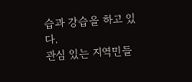습과 강습을 하고 있다.
관심 있는 지역민들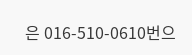은 016-510-0610번으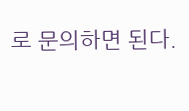로 문의하면 된다.